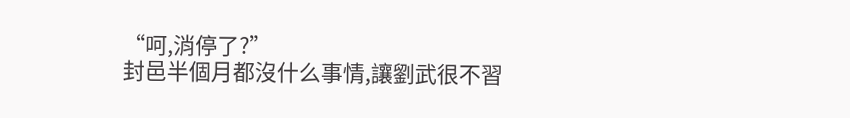“呵,消停了?”
封邑半個月都沒什么事情,讓劉武很不習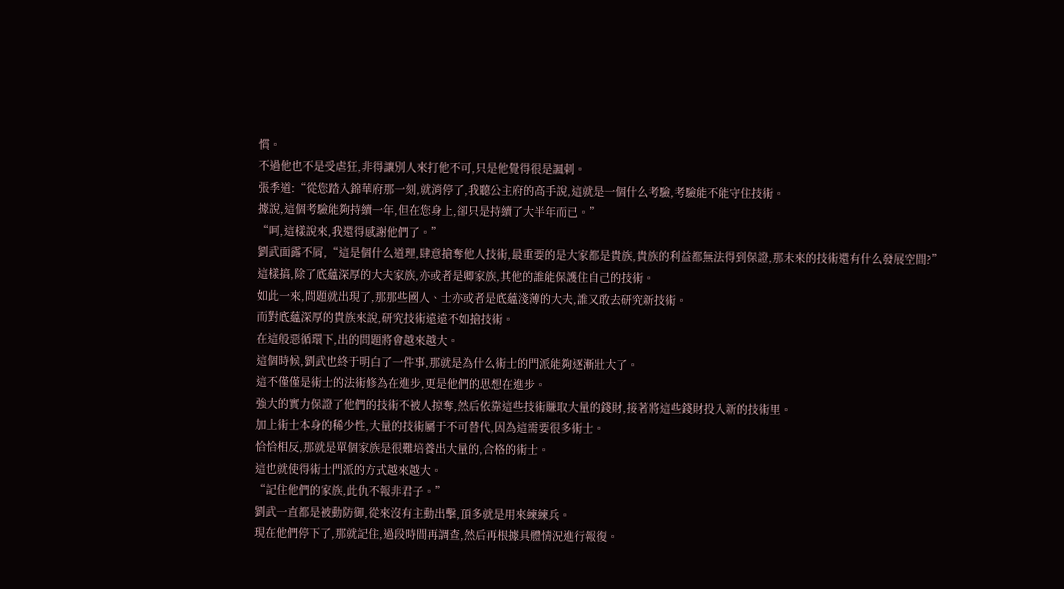慣。
不過他也不是受虐狂,非得讓別人來打他不可,只是他覺得很是諷刺。
張季道:“從您踏入錦華府那一刻,就消停了,我聽公主府的高手說,這就是一個什么考驗,考驗能不能守住技術。
據說,這個考驗能夠持續一年,但在您身上,卻只是持續了大半年而已。”
“呵,這樣說來,我還得感謝他們了。”
劉武面露不屑,“這是個什么道理,肆意搶奪他人技術,最重要的是大家都是貴族,貴族的利益都無法得到保證,那未來的技術還有什么發展空間?”
這樣搞,除了底蘊深厚的大夫家族,亦或者是卿家族,其他的誰能保護住自己的技術。
如此一來,問題就出現了,那那些國人、士亦或者是底蘊淺薄的大夫,誰又敢去研究新技術。
而對底蘊深厚的貴族來說,研究技術遠遠不如搶技術。
在這般惡循環下,出的問題將會越來越大。
這個時候,劉武也終于明白了一件事,那就是為什么術士的門派能夠逐漸壯大了。
這不僅僅是術士的法術修為在進步,更是他們的思想在進步。
強大的實力保證了他們的技術不被人掠奪,然后依靠這些技術賺取大量的錢財,接著將這些錢財投入新的技術里。
加上術士本身的稀少性,大量的技術屬于不可替代,因為這需要很多術士。
恰恰相反,那就是單個家族是很難培養出大量的,合格的術士。
這也就使得術士門派的方式越來越大。
“記住他們的家族,此仇不報非君子。”
劉武一直都是被動防御,從來沒有主動出擊,頂多就是用來練練兵。
現在他們停下了,那就記住,過段時間再調查,然后再根據具體情況進行報復。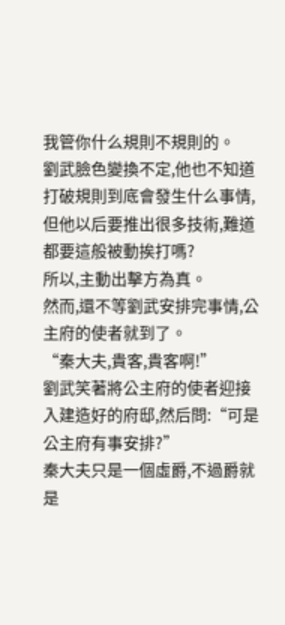我管你什么規則不規則的。
劉武臉色變換不定,他也不知道打破規則到底會發生什么事情,但他以后要推出很多技術,難道都要這般被動挨打嗎?
所以,主動出擊方為真。
然而,還不等劉武安排完事情,公主府的使者就到了。
“秦大夫,貴客,貴客啊!”
劉武笑著將公主府的使者迎接入建造好的府邸,然后問:“可是公主府有事安排?”
秦大夫只是一個虛爵,不過爵就是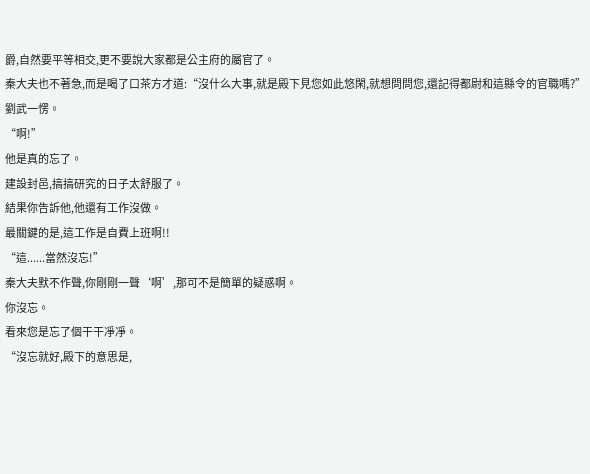爵,自然要平等相交,更不要說大家都是公主府的屬官了。
秦大夫也不著急,而是喝了口茶方才道:“沒什么大事,就是殿下見您如此悠閑,就想問問您,還記得都尉和這縣令的官職嗎?”
劉武一愣。
“啊!”
他是真的忘了。
建設封邑,搞搞研究的日子太舒服了。
結果你告訴他,他還有工作沒做。
最關鍵的是,這工作是自費上班啊!!
“這......當然沒忘!”
秦大夫默不作聲,你剛剛一聲‘啊’,那可不是簡單的疑惑啊。
你沒忘。
看來您是忘了個干干凈凈。
“沒忘就好,殿下的意思是,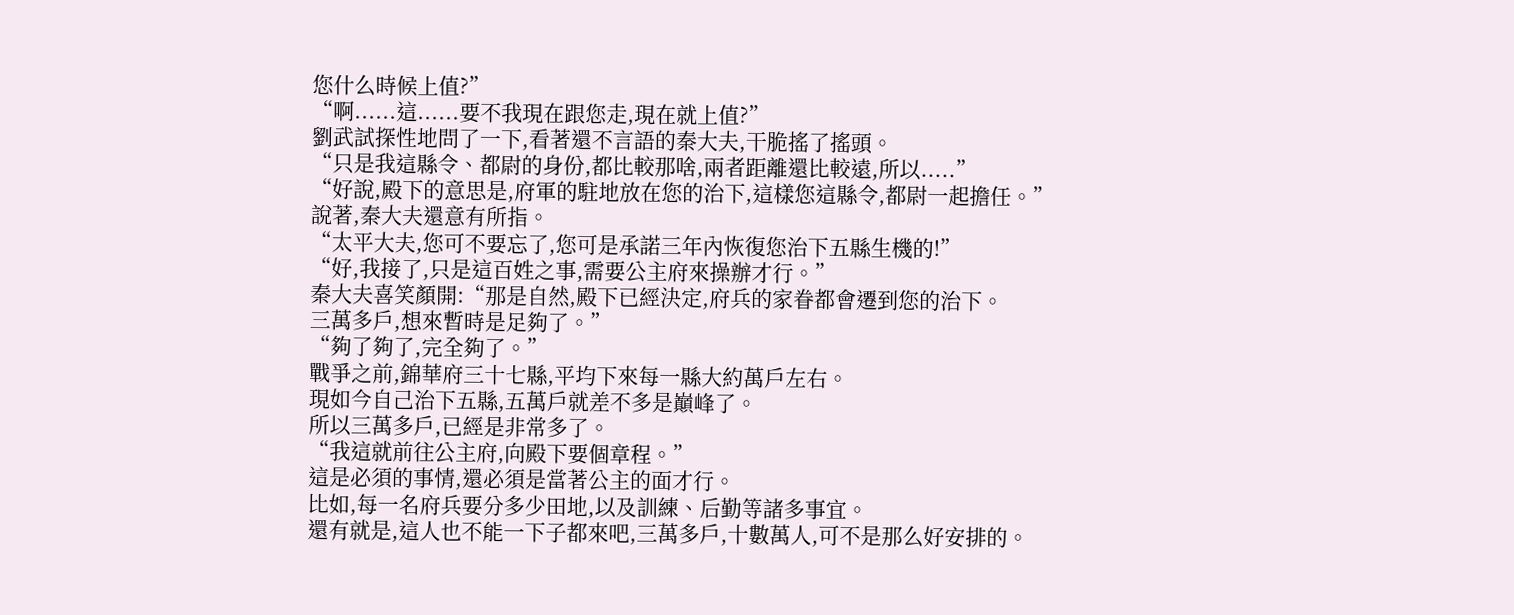您什么時候上值?”
“啊......這......要不我現在跟您走,現在就上值?”
劉武試探性地問了一下,看著還不言語的秦大夫,干脆搖了搖頭。
“只是我這縣令、都尉的身份,都比較那啥,兩者距離還比較遠,所以.....”
“好說,殿下的意思是,府軍的駐地放在您的治下,這樣您這縣令,都尉一起擔任。”
說著,秦大夫還意有所指。
“太平大夫,您可不要忘了,您可是承諾三年內恢復您治下五縣生機的!”
“好,我接了,只是這百姓之事,需要公主府來操辦才行。”
秦大夫喜笑顏開:“那是自然,殿下已經決定,府兵的家眷都會遷到您的治下。
三萬多戶,想來暫時是足夠了。”
“夠了夠了,完全夠了。”
戰爭之前,錦華府三十七縣,平均下來每一縣大約萬戶左右。
現如今自己治下五縣,五萬戶就差不多是巔峰了。
所以三萬多戶,已經是非常多了。
“我這就前往公主府,向殿下要個章程。”
這是必須的事情,還必須是當著公主的面才行。
比如,每一名府兵要分多少田地,以及訓練、后勤等諸多事宜。
還有就是,這人也不能一下子都來吧,三萬多戶,十數萬人,可不是那么好安排的。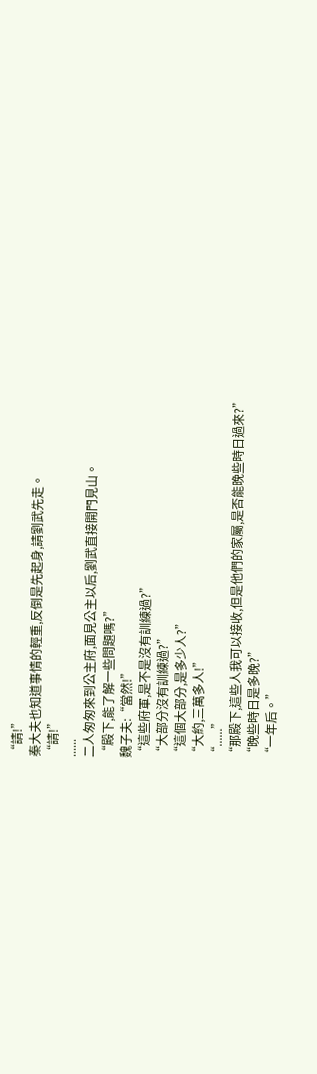“請!”
秦大夫也知道事情的輕重,反倒是先起身,請劉武先走。
“請!”
......
二人匆匆來到公主府,面見公主以后,劉武直接開門見山。
“殿下,能了解一些問題嗎?”
魏子夫:“當然!”
“這些府軍,是不是沒有訓練過?”
“大部分沒有訓練過?”
“這個大部分,是多少人?”
“大約,三萬多人!”
“......”
“那殿下,這些人我可以接收,但是他們的家屬,是否能晚些時日過來?”
“晚些時日是多晚?”
“一年后。”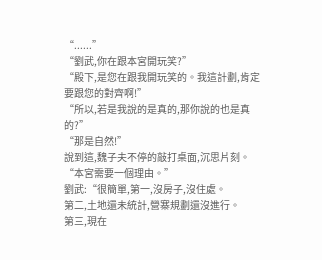“......”
“劉武,你在跟本宮開玩笑?”
“殿下,是您在跟我開玩笑的。我這計劃,肯定要跟您的對齊啊!”
“所以,若是我說的是真的,那你說的也是真的?”
“那是自然!”
說到這,魏子夫不停的敲打桌面,沉思片刻。
“本宮需要一個理由。”
劉武:“很簡單,第一,沒房子,沒住處。
第二,土地還未統計,營寨規劃還沒進行。
第三,現在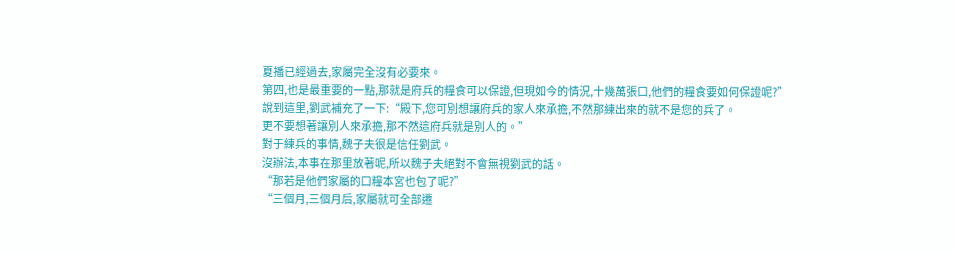夏播已經過去,家屬完全沒有必要來。
第四,也是最重要的一點,那就是府兵的糧食可以保證,但現如今的情況,十幾萬張口,他們的糧食要如何保證呢?”
說到這里,劉武補充了一下:“殿下,您可別想讓府兵的家人來承擔,不然那練出來的就不是您的兵了。
更不要想著讓別人來承擔,那不然這府兵就是別人的。”
對于練兵的事情,魏子夫很是信任劉武。
沒辦法,本事在那里放著呢,所以魏子夫絕對不會無視劉武的話。
“那若是他們家屬的口糧本宮也包了呢?”
“三個月,三個月后,家屬就可全部遷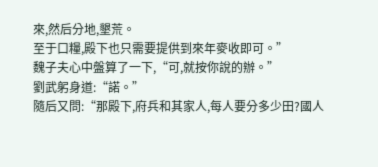來,然后分地,墾荒。
至于口糧,殿下也只需要提供到來年麥收即可。”
魏子夫心中盤算了一下,“可,就按你說的辦。”
劉武躬身道:“諾。”
隨后又問:“那殿下,府兵和其家人,每人要分多少田?國人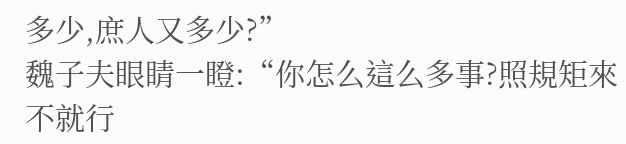多少,庶人又多少?”
魏子夫眼睛一瞪:“你怎么這么多事?照規矩來不就行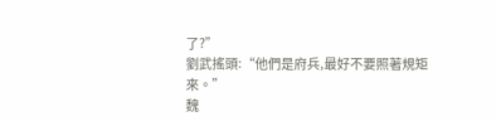了?”
劉武搖頭:“他們是府兵,最好不要照著規矩來。”
魏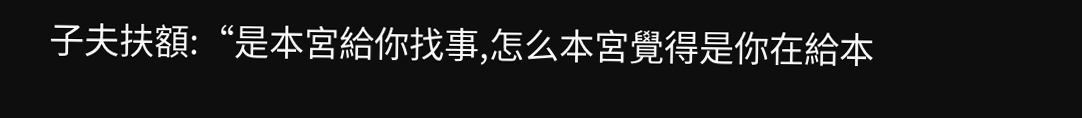子夫扶額:“是本宮給你找事,怎么本宮覺得是你在給本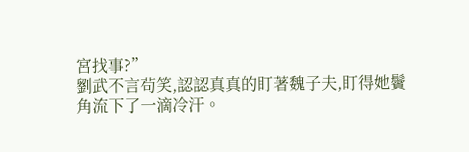宮找事?”
劉武不言茍笑,認認真真的盯著魏子夫,盯得她鬢角流下了一滴冷汗。